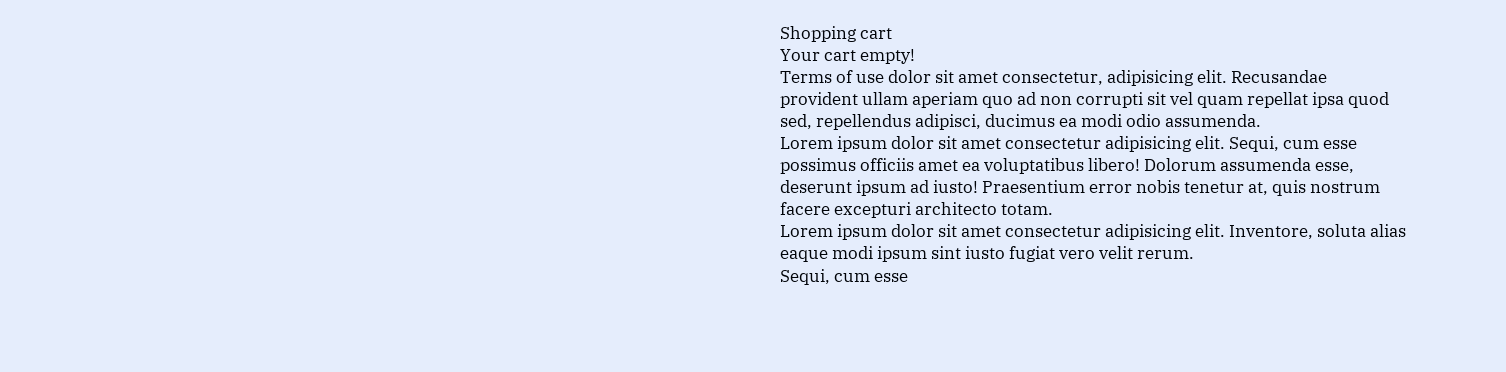Shopping cart
Your cart empty!
Terms of use dolor sit amet consectetur, adipisicing elit. Recusandae provident ullam aperiam quo ad non corrupti sit vel quam repellat ipsa quod sed, repellendus adipisci, ducimus ea modi odio assumenda.
Lorem ipsum dolor sit amet consectetur adipisicing elit. Sequi, cum esse possimus officiis amet ea voluptatibus libero! Dolorum assumenda esse, deserunt ipsum ad iusto! Praesentium error nobis tenetur at, quis nostrum facere excepturi architecto totam.
Lorem ipsum dolor sit amet consectetur adipisicing elit. Inventore, soluta alias eaque modi ipsum sint iusto fugiat vero velit rerum.
Sequi, cum esse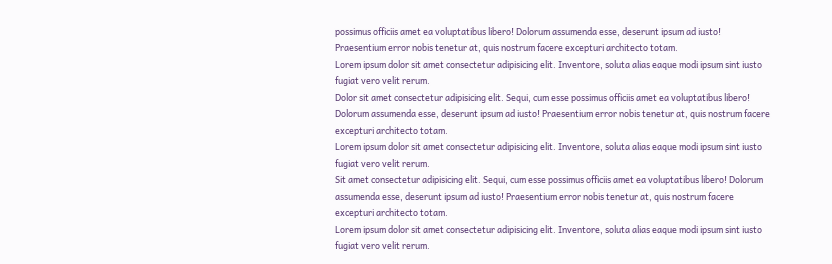possimus officiis amet ea voluptatibus libero! Dolorum assumenda esse, deserunt ipsum ad iusto! Praesentium error nobis tenetur at, quis nostrum facere excepturi architecto totam.
Lorem ipsum dolor sit amet consectetur adipisicing elit. Inventore, soluta alias eaque modi ipsum sint iusto fugiat vero velit rerum.
Dolor sit amet consectetur adipisicing elit. Sequi, cum esse possimus officiis amet ea voluptatibus libero! Dolorum assumenda esse, deserunt ipsum ad iusto! Praesentium error nobis tenetur at, quis nostrum facere excepturi architecto totam.
Lorem ipsum dolor sit amet consectetur adipisicing elit. Inventore, soluta alias eaque modi ipsum sint iusto fugiat vero velit rerum.
Sit amet consectetur adipisicing elit. Sequi, cum esse possimus officiis amet ea voluptatibus libero! Dolorum assumenda esse, deserunt ipsum ad iusto! Praesentium error nobis tenetur at, quis nostrum facere excepturi architecto totam.
Lorem ipsum dolor sit amet consectetur adipisicing elit. Inventore, soluta alias eaque modi ipsum sint iusto fugiat vero velit rerum.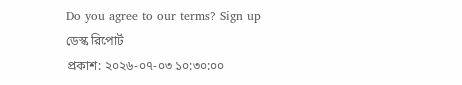Do you agree to our terms? Sign up
ডেস্ক রিপোর্ট
প্রকাশ: ২০২৬-০৭-০৩ ১০:৩০:০০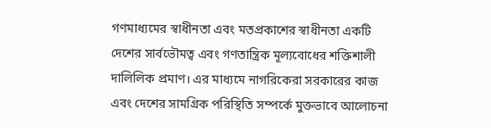গণমাধ্যমের স্বাধীনতা এবং মতপ্রকাশের স্বাধীনতা একটি দেশের সার্বভৌমত্ব এবং গণতান্ত্রিক মূল্যবোধের শক্তিশালী দালিলিক প্রমাণ। এর মাধ্যমে নাগরিকেরা সরকারের কাজ এবং দেশের সামগ্রিক পরিস্থিতি সম্পর্কে মুক্তভাবে আলোচনা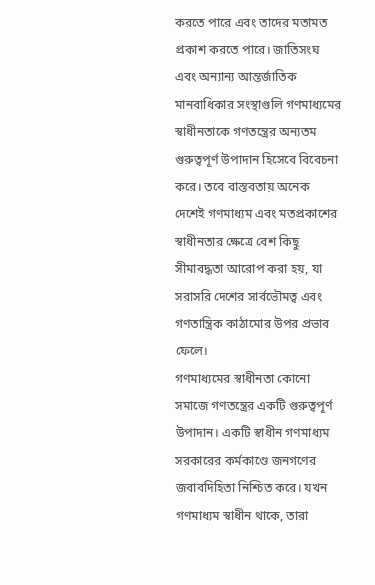করতে পারে এবং তাদের মতামত প্রকাশ করতে পারে। জাতিসংঘ এবং অন্যান্য আন্তর্জাতিক মানবাধিকার সংস্থাগুলি গণমাধ্যমের স্বাধীনতাকে গণতন্ত্রের অন্যতম গুরুত্বপূর্ণ উপাদান হিসেবে বিবেচনা করে। তবে বাস্তবতায় অনেক দেশেই গণমাধ্যম এবং মতপ্রকাশের স্বাধীনতার ক্ষেত্রে বেশ কিছু সীমাবদ্ধতা আরোপ করা হয়, যা সরাসরি দেশের সার্বভৌমত্ব এবং গণতান্ত্রিক কাঠামোর উপর প্রভাব ফেলে।
গণমাধ্যমের স্বাধীনতা কোনো সমাজে গণতন্ত্রের একটি গুরুত্বপূর্ণ উপাদান। একটি স্বাধীন গণমাধ্যম সরকারের কর্মকাণ্ডে জনগণের জবাবদিহিতা নিশ্চিত করে। যখন গণমাধ্যম স্বাধীন থাকে, তারা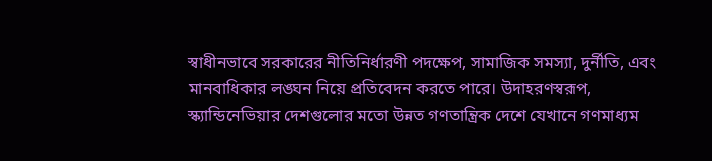স্বাধীনভাবে সরকারের নীতিনির্ধারণী পদক্ষেপ, সামাজিক সমস্যা, দুর্নীতি, এবং মানবাধিকার লঙ্ঘন নিয়ে প্রতিবেদন করতে পারে। উদাহরণস্বরূপ, স্ক্যান্ডিনেভিয়ার দেশগুলোর মতো উন্নত গণতান্ত্রিক দেশে যেখানে গণমাধ্যম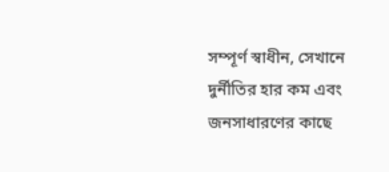সম্পূর্ণ স্বাধীন, সেখানে দুর্নীতির হার কম এবং জনসাধারণের কাছে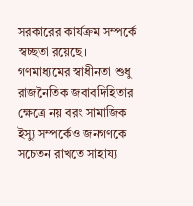সরকারের কার্যক্রম সম্পর্কে স্বচ্ছতা রয়েছে।
গণমাধ্যমের স্বাধীনতা শুধু রাজনৈতিক জবাবদিহিতার ক্ষেত্রে নয় বরং সামাজিক ইস্যু সম্পর্কেও জনগণকে সচেতন রাখতে সাহায্য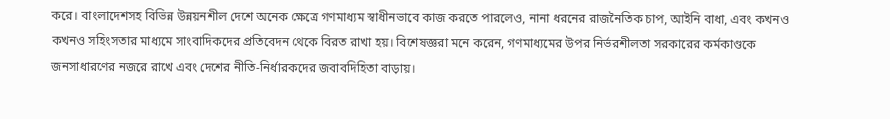করে। বাংলাদেশসহ বিভিন্ন উন্নয়নশীল দেশে অনেক ক্ষেত্রে গণমাধ্যম স্বাধীনভাবে কাজ করতে পারলেও, নানা ধরনের রাজনৈতিক চাপ, আইনি বাধা, এবং কখনও কখনও সহিংসতার মাধ্যমে সাংবাদিকদের প্রতিবেদন থেকে বিরত রাখা হয়। বিশেষজ্ঞরা মনে করেন, গণমাধ্যমের উপর নির্ভরশীলতা সরকারের কর্মকাণ্ডকে জনসাধারণের নজরে রাখে এবং দেশের নীতি-নির্ধারকদের জবাবদিহিতা বাড়ায়।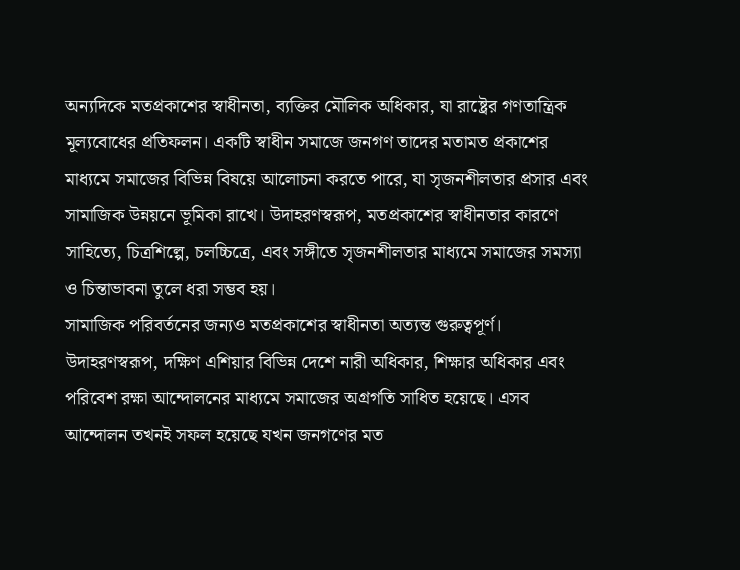অন্যদিকে মতপ্রকাশের স্বাধীনতা, ব্যক্তির মৌলিক অধিকার, যা রাষ্ট্রের গণতান্ত্রিক মূল্যবোধের প্রতিফলন। একটি স্বাধীন সমাজে জনগণ তাদের মতামত প্রকাশের মাধ্যমে সমাজের বিভিন্ন বিষয়ে আলোচনা করতে পারে, যা সৃজনশীলতার প্রসার এবং সামাজিক উন্নয়নে ভূমিকা রাখে। উদাহরণস্বরূপ, মতপ্রকাশের স্বাধীনতার কারণে সাহিত্যে, চিত্রশিল্পে, চলচ্চিত্রে, এবং সঙ্গীতে সৃজনশীলতার মাধ্যমে সমাজের সমস্যা ও চিন্তাভাবনা তুলে ধরা সম্ভব হয়।
সামাজিক পরিবর্তনের জন্যও মতপ্রকাশের স্বাধীনতা অত্যন্ত গুরুত্বপূর্ণ। উদাহরণস্বরূপ, দক্ষিণ এশিয়ার বিভিন্ন দেশে নারী অধিকার, শিক্ষার অধিকার এবং পরিবেশ রক্ষা আন্দোলনের মাধ্যমে সমাজের অগ্রগতি সাধিত হয়েছে। এসব আন্দোলন তখনই সফল হয়েছে যখন জনগণের মত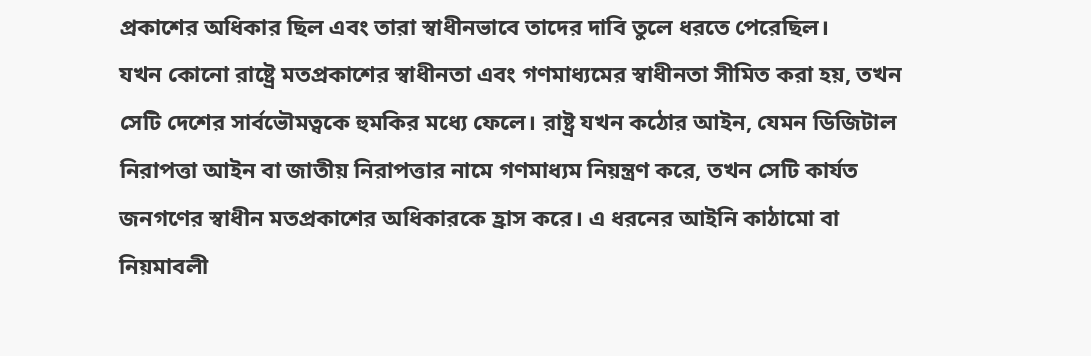প্রকাশের অধিকার ছিল এবং তারা স্বাধীনভাবে তাদের দাবি তুলে ধরতে পেরেছিল।
যখন কোনো রাষ্ট্রে মতপ্রকাশের স্বাধীনতা এবং গণমাধ্যমের স্বাধীনতা সীমিত করা হয়, তখন সেটি দেশের সার্বভৌমত্বকে হুমকির মধ্যে ফেলে। রাষ্ট্র যখন কঠোর আইন, যেমন ডিজিটাল নিরাপত্তা আইন বা জাতীয় নিরাপত্তার নামে গণমাধ্যম নিয়ন্ত্রণ করে, তখন সেটি কার্যত জনগণের স্বাধীন মতপ্রকাশের অধিকারকে হ্রাস করে। এ ধরনের আইনি কাঠামো বা নিয়মাবলী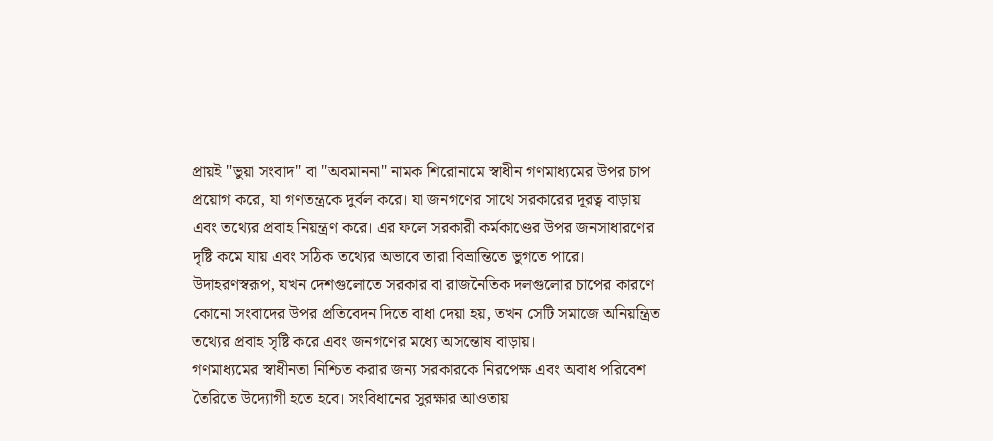প্রায়ই "ভুয়া সংবাদ" বা "অবমাননা" নামক শিরোনামে স্বাধীন গণমাধ্যমের উপর চাপ প্রয়োগ করে, যা গণতন্ত্রকে দুর্বল করে। যা জনগণের সাথে সরকারের দূরত্ব বাড়ায় এবং তথ্যের প্রবাহ নিয়ন্ত্রণ করে। এর ফলে সরকারী কর্মকাণ্ডের উপর জনসাধারণের দৃষ্টি কমে যায় এবং সঠিক তথ্যের অভাবে তারা বিভ্রান্তিতে ভুগতে পারে। উদাহরণস্বরূপ, যখন দেশগুলোতে সরকার বা রাজনৈতিক দলগুলোর চাপের কারণে কোনো সংবাদের উপর প্রতিবেদন দিতে বাধা দেয়া হয়, তখন সেটি সমাজে অনিয়ন্ত্রিত তথ্যের প্রবাহ সৃষ্টি করে এবং জনগণের মধ্যে অসন্তোষ বাড়ায়।
গণমাধ্যমের স্বাধীনতা নিশ্চিত করার জন্য সরকারকে নিরপেক্ষ এবং অবাধ পরিবেশ তৈরিতে উদ্যোগী হতে হবে। সংবিধানের সুরক্ষার আওতায়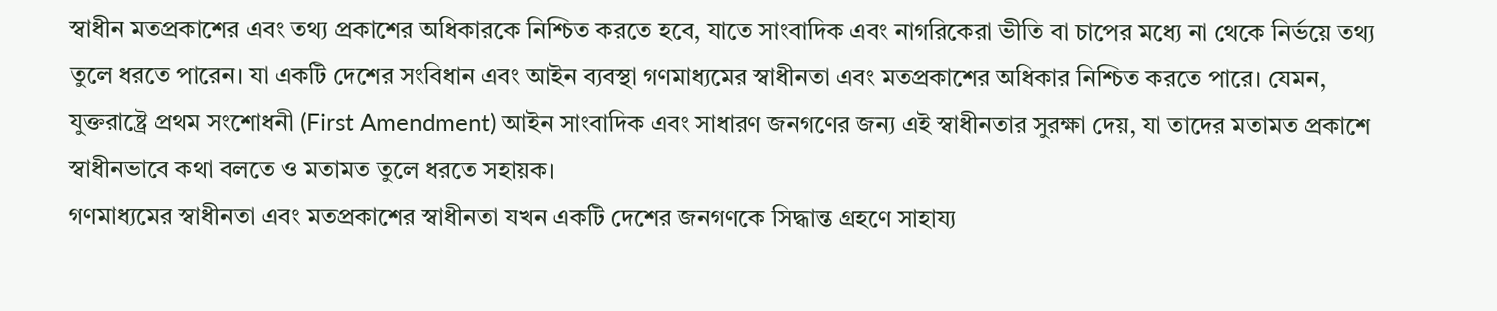স্বাধীন মতপ্রকাশের এবং তথ্য প্রকাশের অধিকারকে নিশ্চিত করতে হবে, যাতে সাংবাদিক এবং নাগরিকেরা ভীতি বা চাপের মধ্যে না থেকে নির্ভয়ে তথ্য তুলে ধরতে পারেন। যা একটি দেশের সংবিধান এবং আইন ব্যবস্থা গণমাধ্যমের স্বাধীনতা এবং মতপ্রকাশের অধিকার নিশ্চিত করতে পারে। যেমন, যুক্তরাষ্ট্রে প্রথম সংশোধনী (First Amendment) আইন সাংবাদিক এবং সাধারণ জনগণের জন্য এই স্বাধীনতার সুরক্ষা দেয়, যা তাদের মতামত প্রকাশে স্বাধীনভাবে কথা বলতে ও মতামত তুলে ধরতে সহায়ক।
গণমাধ্যমের স্বাধীনতা এবং মতপ্রকাশের স্বাধীনতা যখন একটি দেশের জনগণকে সিদ্ধান্ত গ্রহণে সাহায্য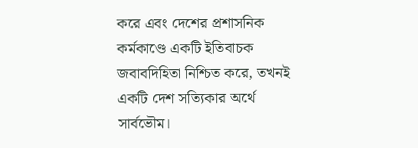করে এবং দেশের প্রশাসনিক কর্মকাণ্ডে একটি ইতিবাচক জবাবদিহিতা নিশ্চিত করে, তখনই একটি দেশ সত্যিকার অর্থে সার্বভৌম।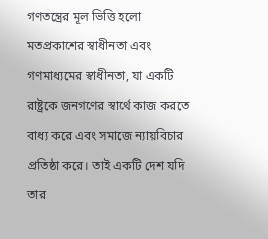গণতন্ত্রের মূল ভিত্তি হলো মতপ্রকাশের স্বাধীনতা এবং গণমাধ্যমের স্বাধীনতা, যা একটি রাষ্ট্রকে জনগণের স্বার্থে কাজ করতে বাধ্য করে এবং সমাজে ন্যায়বিচার প্রতিষ্ঠা করে। তাই একটি দেশ যদি তার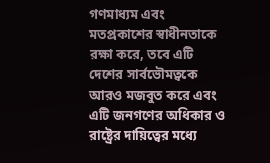গণমাধ্যম এবং মতপ্রকাশের স্বাধীনতাকে রক্ষা করে, তবে এটি দেশের সার্বভৌমত্বকে আরও মজবুত করে এবং এটি জনগণের অধিকার ও রাষ্ট্রের দায়িত্বের মধ্যে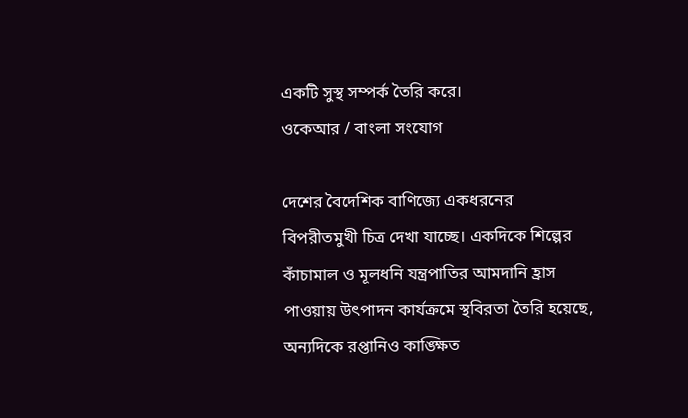একটি সুস্থ সম্পর্ক তৈরি করে।
ওকেআর / বাংলা সংযোগ

দেশের বৈদেশিক বাণিজ্যে একধরনের বিপরীতমুখী চিত্র দেখা যাচ্ছে। একদিকে শিল্পের কাঁচামাল ও মূলধনি যন্ত্রপাতির আমদানি হ্রাস পাওয়ায় উৎপাদন কার্যক্রমে স্থবিরতা তৈরি হয়েছে, অন্যদিকে রপ্তানিও কাঙ্ক্ষিত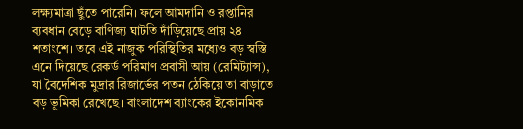লক্ষ্যমাত্রা ছুঁতে পারেনি। ফলে আমদানি ও রপ্তানির ব্যবধান বেড়ে বাণিজ্য ঘাটতি দাঁড়িয়েছে প্রায় ২৪ শতাংশে। তবে এই নাজুক পরিস্থিতির মধ্যেও বড় স্বস্তি এনে দিয়েছে রেকর্ড পরিমাণ প্রবাসী আয় (রেমিট্যান্স), যা বৈদেশিক মুদ্রার রিজার্ভের পতন ঠেকিয়ে তা বাড়াতে বড় ভূমিকা রেখেছে। বাংলাদেশ ব্যাংকের ইকোনমিক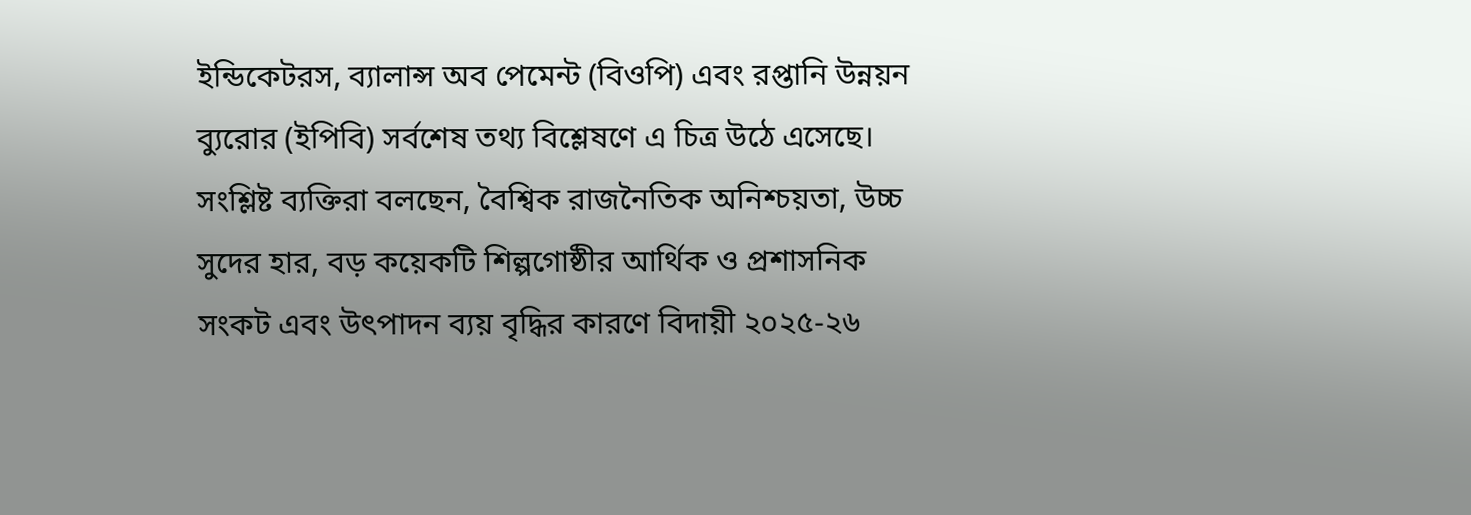ইন্ডিকেটরস, ব্যালান্স অব পেমেন্ট (বিওপি) এবং রপ্তানি উন্নয়ন ব্যুরোর (ইপিবি) সর্বশেষ তথ্য বিশ্লেষণে এ চিত্র উঠে এসেছে। সংশ্লিষ্ট ব্যক্তিরা বলছেন, বৈশ্বিক রাজনৈতিক অনিশ্চয়তা, উচ্চ সুদের হার, বড় কয়েকটি শিল্পগোষ্ঠীর আর্থিক ও প্রশাসনিক সংকট এবং উৎপাদন ব্যয় বৃদ্ধির কারণে বিদায়ী ২০২৫-২৬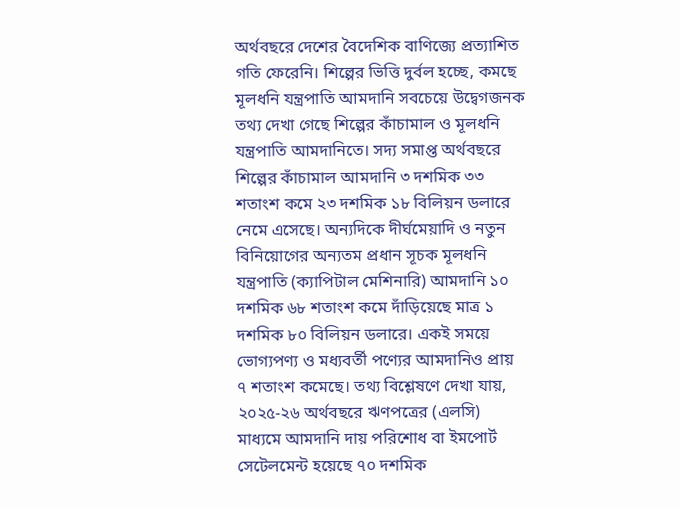অর্থবছরে দেশের বৈদেশিক বাণিজ্যে প্রত্যাশিত গতি ফেরেনি। শিল্পের ভিত্তি দুর্বল হচ্ছে, কমছে মূলধনি যন্ত্রপাতি আমদানি সবচেয়ে উদ্বেগজনক তথ্য দেখা গেছে শিল্পের কাঁচামাল ও মূলধনি যন্ত্রপাতি আমদানিতে। সদ্য সমাপ্ত অর্থবছরে শিল্পের কাঁচামাল আমদানি ৩ দশমিক ৩৩ শতাংশ কমে ২৩ দশমিক ১৮ বিলিয়ন ডলারে নেমে এসেছে। অন্যদিকে দীর্ঘমেয়াদি ও নতুন বিনিয়োগের অন্যতম প্রধান সূচক মূলধনি যন্ত্রপাতি (ক্যাপিটাল মেশিনারি) আমদানি ১০ দশমিক ৬৮ শতাংশ কমে দাঁড়িয়েছে মাত্র ১ দশমিক ৮০ বিলিয়ন ডলারে। একই সময়ে ভোগ্যপণ্য ও মধ্যবর্তী পণ্যের আমদানিও প্রায় ৭ শতাংশ কমেছে। তথ্য বিশ্লেষণে দেখা যায়, ২০২৫-২৬ অর্থবছরে ঋণপত্রের (এলসি) মাধ্যমে আমদানি দায় পরিশোধ বা ইমপোর্ট সেটেলমেন্ট হয়েছে ৭০ দশমিক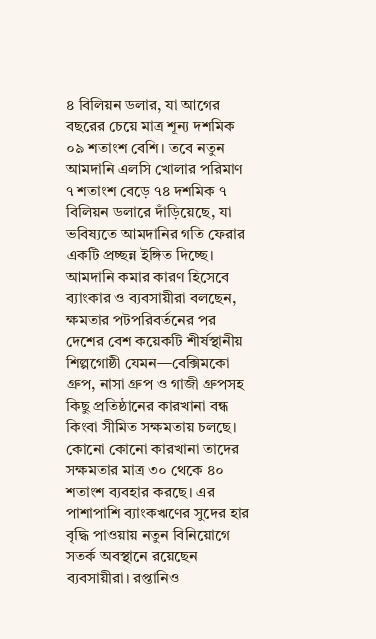৪ বিলিয়ন ডলার, যা আগের বছরের চেয়ে মাত্র শূন্য দশমিক ০৯ শতাংশ বেশি। তবে নতুন আমদানি এলসি খোলার পরিমাণ ৭ শতাংশ বেড়ে ৭৪ দশমিক ৭ বিলিয়ন ডলারে দাঁড়িয়েছে, যা ভবিষ্যতে আমদানির গতি ফেরার একটি প্রচ্ছন্ন ইঙ্গিত দিচ্ছে। আমদানি কমার কারণ হিসেবে ব্যাংকার ও ব্যবসায়ীরা বলছেন, ক্ষমতার পটপরিবর্তনের পর দেশের বেশ কয়েকটি শীর্ষস্থানীয় শিল্পগোষ্ঠী যেমন—বেক্সিমকো গ্রুপ, নাসা গ্রুপ ও গাজী গ্রুপসহ কিছু প্রতিষ্ঠানের কারখানা বন্ধ কিংবা সীমিত সক্ষমতায় চলছে। কোনো কোনো কারখানা তাদের সক্ষমতার মাত্র ৩০ থেকে ৪০ শতাংশ ব্যবহার করছে। এর পাশাপাশি ব্যাংকঋণের সুদের হার বৃদ্ধি পাওয়ায় নতুন বিনিয়োগে সতর্ক অবস্থানে রয়েছেন ব্যবসায়ীরা। রপ্তানিও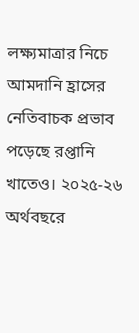লক্ষ্যমাত্রার নিচে আমদানি হ্রাসের নেতিবাচক প্রভাব পড়েছে রপ্তানি খাতেও। ২০২৫-২৬ অর্থবছরে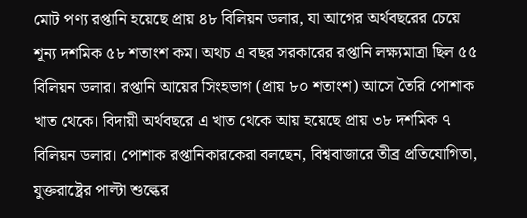মোট পণ্য রপ্তানি হয়েছে প্রায় ৪৮ বিলিয়ন ডলার, যা আগের অর্থবছরের চেয়ে শূন্য দশমিক ৫৮ শতাংশ কম। অথচ এ বছর সরকারের রপ্তানি লক্ষ্যমাত্রা ছিল ৫৫ বিলিয়ন ডলার। রপ্তানি আয়ের সিংহভাগ (প্রায় ৮০ শতাংশ) আসে তৈরি পোশাক খাত থেকে। বিদায়ী অর্থবছরে এ খাত থেকে আয় হয়েছে প্রায় ৩৮ দশমিক ৭ বিলিয়ন ডলার। পোশাক রপ্তানিকারকেরা বলছেন, বিশ্ববাজারে তীব্র প্রতিযোগিতা, যুক্তরাষ্ট্রের পাল্টা শুল্কের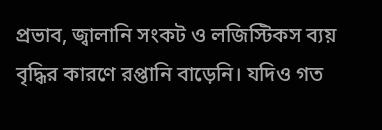প্রভাব, জ্বালানি সংকট ও লজিস্টিকস ব্যয় বৃদ্ধির কারণে রপ্তানি বাড়েনি। যদিও গত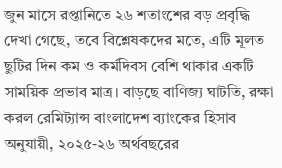জুন মাসে রপ্তানিতে ২৬ শতাংশের বড় প্রবৃদ্ধি দেখা গেছে, তবে বিশ্লেষকদের মতে, এটি মূলত ছুটির দিন কম ও কর্মদিবস বেশি থাকার একটি সাময়িক প্রভাব মাত্র। বাড়ছে বাণিজ্য ঘাটতি, রক্ষা করল রেমিট্যান্স বাংলাদেশ ব্যাংকের হিসাব অনুযায়ী, ২০২৫-২৬ অর্থবছরের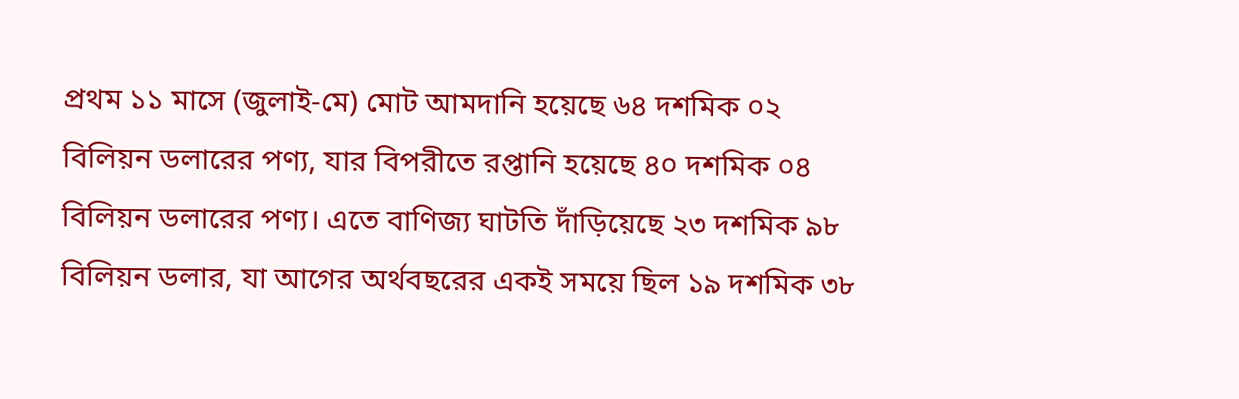প্রথম ১১ মাসে (জুলাই-মে) মোট আমদানি হয়েছে ৬৪ দশমিক ০২ বিলিয়ন ডলারের পণ্য, যার বিপরীতে রপ্তানি হয়েছে ৪০ দশমিক ০৪ বিলিয়ন ডলারের পণ্য। এতে বাণিজ্য ঘাটতি দাঁড়িয়েছে ২৩ দশমিক ৯৮ বিলিয়ন ডলার, যা আগের অর্থবছরের একই সময়ে ছিল ১৯ দশমিক ৩৮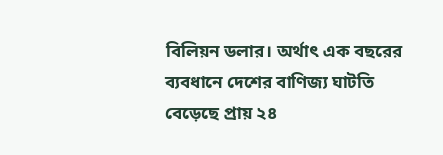বিলিয়ন ডলার। অর্থাৎ এক বছরের ব্যবধানে দেশের বাণিজ্য ঘাটতি বেড়েছে প্রায় ২৪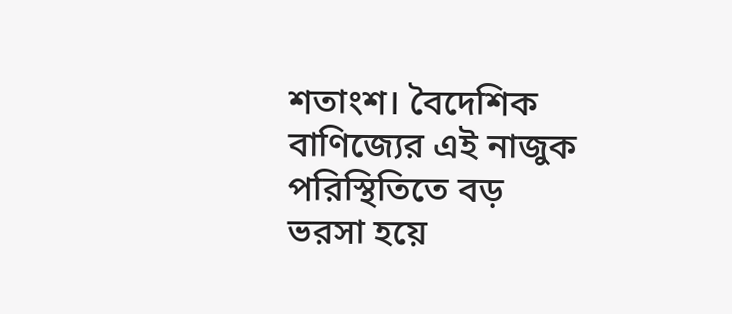শতাংশ। বৈদেশিক বাণিজ্যের এই নাজুক পরিস্থিতিতে বড় ভরসা হয়ে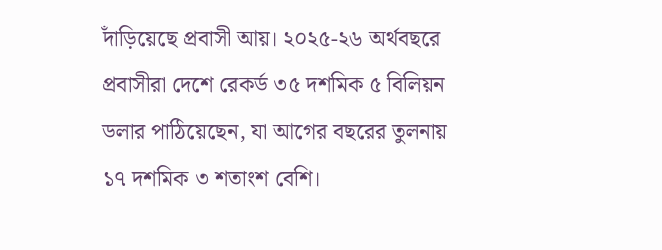দাঁড়িয়েছে প্রবাসী আয়। ২০২৫-২৬ অর্থবছরে প্রবাসীরা দেশে রেকর্ড ৩৫ দশমিক ৫ বিলিয়ন ডলার পাঠিয়েছেন, যা আগের বছরের তুলনায় ১৭ দশমিক ৩ শতাংশ বেশি।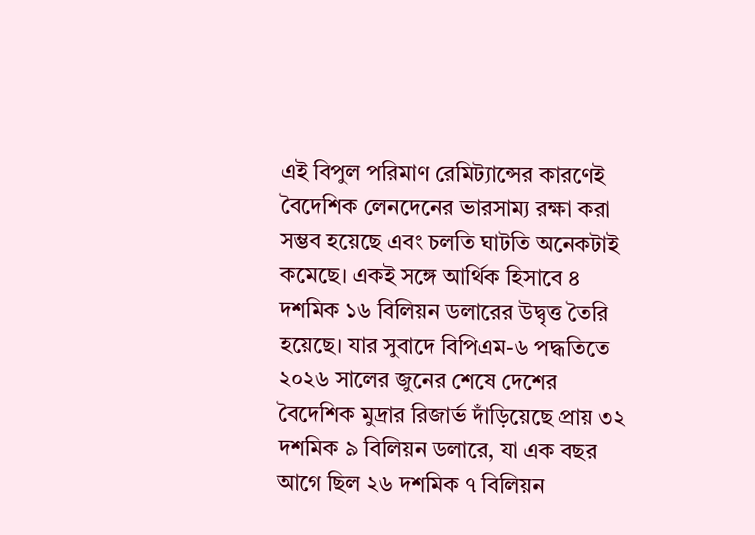এই বিপুল পরিমাণ রেমিট্যান্সের কারণেই বৈদেশিক লেনদেনের ভারসাম্য রক্ষা করা সম্ভব হয়েছে এবং চলতি ঘাটতি অনেকটাই কমেছে। একই সঙ্গে আর্থিক হিসাবে ৪ দশমিক ১৬ বিলিয়ন ডলারের উদ্বৃত্ত তৈরি হয়েছে। যার সুবাদে বিপিএম-৬ পদ্ধতিতে ২০২৬ সালের জুনের শেষে দেশের বৈদেশিক মুদ্রার রিজার্ভ দাঁড়িয়েছে প্রায় ৩২ দশমিক ৯ বিলিয়ন ডলারে, যা এক বছর আগে ছিল ২৬ দশমিক ৭ বিলিয়ন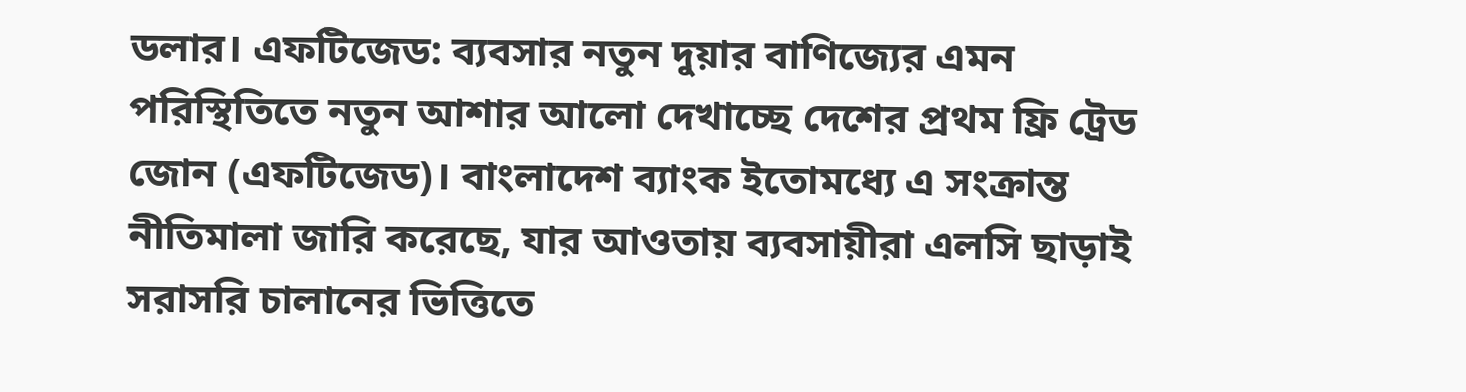ডলার। এফটিজেড: ব্যবসার নতুন দুয়ার বাণিজ্যের এমন পরিস্থিতিতে নতুন আশার আলো দেখাচ্ছে দেশের প্রথম ফ্রি ট্রেড জোন (এফটিজেড)। বাংলাদেশ ব্যাংক ইতোমধ্যে এ সংক্রান্ত নীতিমালা জারি করেছে, যার আওতায় ব্যবসায়ীরা এলসি ছাড়াই সরাসরি চালানের ভিত্তিতে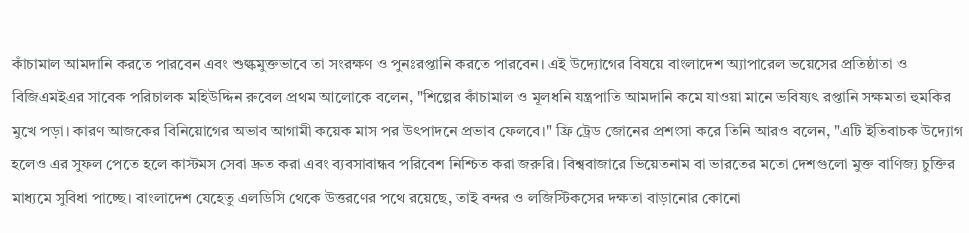কাঁচামাল আমদানি করতে পারবেন এবং শুল্কমুক্তভাবে তা সংরক্ষণ ও পুনঃরপ্তানি করতে পারবেন। এই উদ্যোগের বিষয়ে বাংলাদেশ অ্যাপারেল ভয়েসের প্রতিষ্ঠাতা ও বিজিএমইএর সাবেক পরিচালক মহিউদ্দিন রুবেল প্রথম আলোকে বলেন, "শিল্পের কাঁচামাল ও মূলধনি যন্ত্রপাতি আমদানি কমে যাওয়া মানে ভবিষ্যৎ রপ্তানি সক্ষমতা হুমকির মুখে পড়া। কারণ আজকের বিনিয়োগের অভাব আগামী কয়েক মাস পর উৎপাদনে প্রভাব ফেলবে।" ফ্রি ট্রেড জোনের প্রশংসা করে তিনি আরও বলেন, "এটি ইতিবাচক উদ্যোগ হলেও এর সুফল পেতে হলে কাস্টমস সেবা দ্রুত করা এবং ব্যবসাবান্ধব পরিবেশ নিশ্চিত করা জরুরি। বিশ্ববাজারে ভিয়েতনাম বা ভারতের মতো দেশগুলো মুক্ত বাণিজ্য চুক্তির মাধ্যমে সুবিধা পাচ্ছে। বাংলাদেশ যেহেতু এলডিসি থেকে উত্তরণের পথে রয়েছে, তাই বন্দর ও লজিস্টিকসের দক্ষতা বাড়ানোর কোনো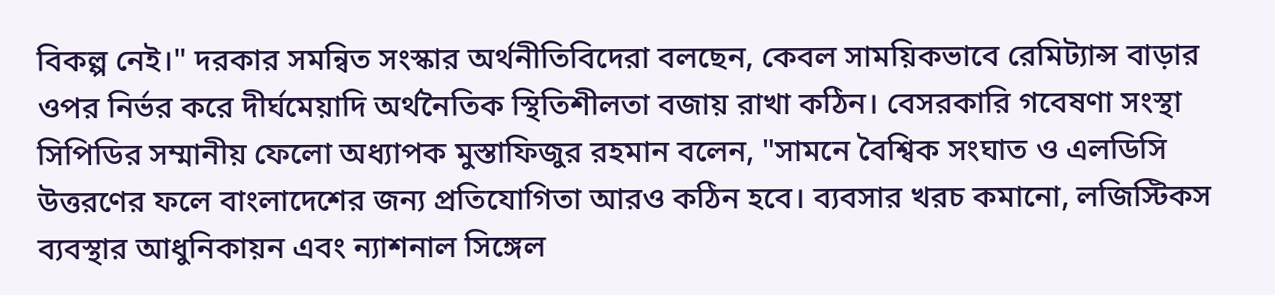বিকল্প নেই।" দরকার সমন্বিত সংস্কার অর্থনীতিবিদেরা বলছেন, কেবল সাময়িকভাবে রেমিট্যান্স বাড়ার ওপর নির্ভর করে দীর্ঘমেয়াদি অর্থনৈতিক স্থিতিশীলতা বজায় রাখা কঠিন। বেসরকারি গবেষণা সংস্থা সিপিডির সম্মানীয় ফেলো অধ্যাপক মুস্তাফিজুর রহমান বলেন, "সামনে বৈশ্বিক সংঘাত ও এলডিসি উত্তরণের ফলে বাংলাদেশের জন্য প্রতিযোগিতা আরও কঠিন হবে। ব্যবসার খরচ কমানো, লজিস্টিকস ব্যবস্থার আধুনিকায়ন এবং ন্যাশনাল সিঙ্গেল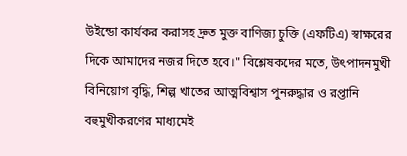উইন্ডো কার্যকর করাসহ দ্রুত মুক্ত বাণিজ্য চুক্তি (এফটিএ) স্বাক্ষরের দিকে আমাদের নজর দিতে হবে।" বিশ্লেষকদের মতে, উৎপাদনমুখী বিনিয়োগ বৃদ্ধি, শিল্প খাতের আত্মবিশ্বাস পুনরুদ্ধার ও রপ্তানি বহুমুখীকরণের মাধ্যমেই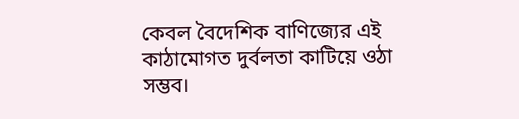কেবল বৈদেশিক বাণিজ্যের এই কাঠামোগত দুর্বলতা কাটিয়ে ওঠা সম্ভব।